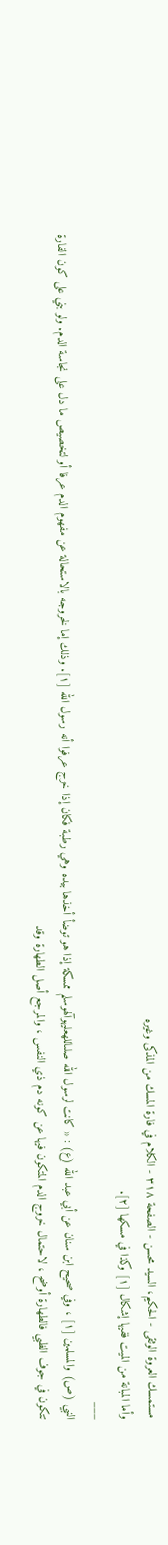مستمسك العروة الوثقى - الحكيم، السيد محسن - الصفحة ٣١٨ - الكلام في فارة المسك من المذكى وغيره
وأما المبانة من الميت ففيها إشكال [١] وكذا في مسكها [٢].
___
النبي (ص) والمسلمين [١] ، وفي صحيح ابن سنان عن أبي عبد الله (ع) : « كانت لرسول الله صلىاللهعليهوآلهوسلم ممسكة إذا هو توضأ أخذها بيده وهي رطبة فكان إذا خرج عرفوا أنه رسول الله [١]. وذلك إما لخروجه بالاستحالة عن مفهوم الدم عرفا أو لتخصيص ما دل على نجاسة الدم. ولو بني على كون الفارة تتكون في جوف الظبي فالطهارة أوضح ، لاحتمال خروج الدم المتكون فيها عن كونه دم ذي النفس ، والمرجع أصل الطهارة وقد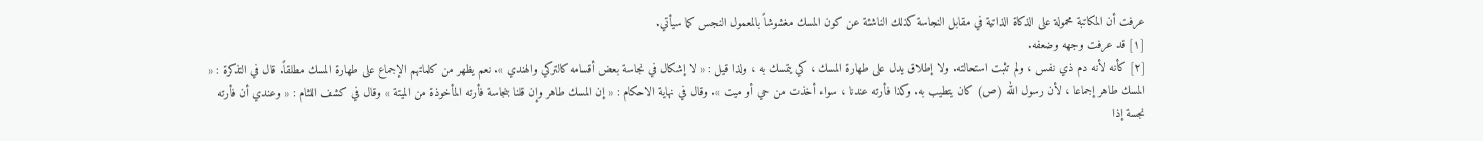عرفت أن المكاتبة محمولة على الذكاة الذاتية في مقابل النجاسة كذلك الناشئة عن كون المسك مغشوشاً بالمعمول النجس كما سيأتي.
[١] قد عرفت وجهه وضعفه.
[٢] كأنه لأنه دم ذي نفس ، ولم تثبت استحالته. ولا إطلاق يدل على طهارة المسك ، كي يتمسك به ، ولذا قيل : « لا إشكال في نجاسة بعض أقسامه كالتركي والهندي ». نعم يظهر من كلماتهم الإجماع على طهارة المسك مطلقاً. قال في التذكرة : « المسك طاهر إجماعا ، لأن رسول الله (ص) كان يتطيب به. وكذا فأرته عندنا ، سواء أخذت من حي أو ميت ». وقال في نهاية الاحكام : « إن المسك طاهر وإن قلنا بنجاسة فأرته المأخوذة من الميتة » وقال في كشف اللثام : « وعندي أن فأرته نجسة إذا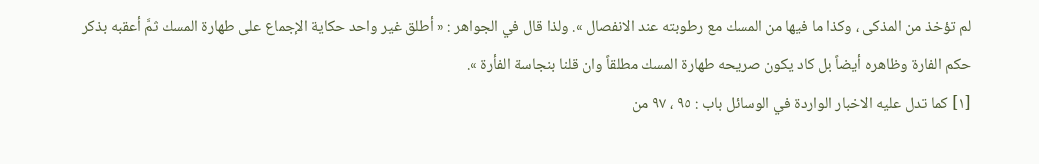لم تؤخذ من المذكى ، وكذا ما فيها من المسك مع رطوبته عند الانفصال ». ولذا قال في الجواهر : « أطلق غير واحد حكاية الإجماع على طهارة المسك ثمَّ أعقبه بذكر حكم الفارة وظاهره أيضاً بل كاد يكون صريحه طهارة المسك مطلقاً وان قلنا بنجاسة الفأرة ».
[١] كما تدل عليه الاخبار الواردة في الوسائل باب : ٩٥ ، ٩٧ من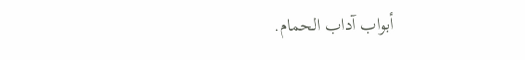أبواب آداب الحمام.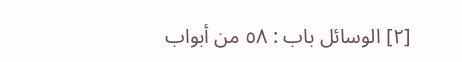[٢] الوسائل باب : ٥٨ من أبواب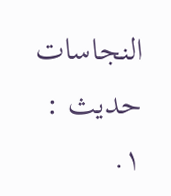النجاسات حديث : ١.